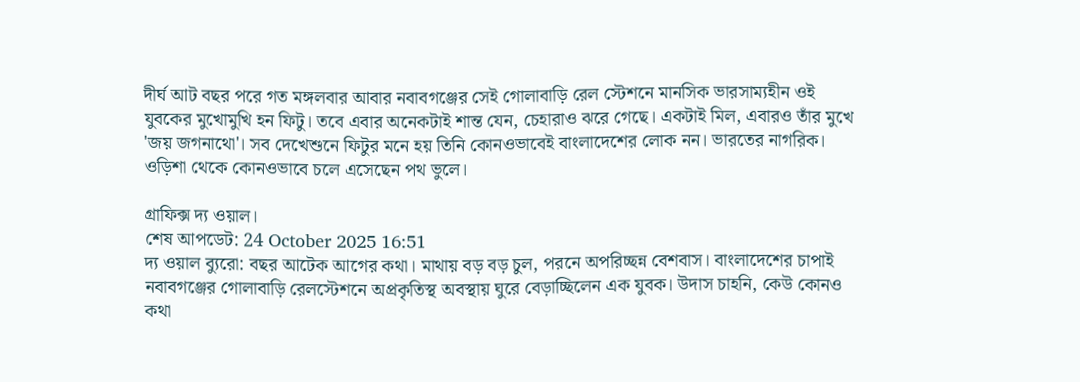দীর্ঘ আট বছর পরে গত মঙ্গলবার আবার নবাবগঞ্জের সেই গোলাবাড়ি রেল স্টেশনে মানসিক ভারসাম্যহীন ওই যুবকের মুখোমুখি হন ফিটু। তবে এবার অনেকটাই শান্ত যেন, চেহারাও ঝরে গেছে। একটাই মিল, এবারও তাঁর মুখে 'জয় জগনাথো'। সব দেখেশুনে ফিটুর মনে হয় তিনি কোনওভাবেই বাংলাদেশের লোক নন। ভারতের নাগরিক। ওড়িশা থেকে কোনওভাবে চলে এসেছেন পথ ভুলে।

গ্রাফিক্স দ্য ওয়াল।
শেষ আপডেট: 24 October 2025 16:51
দ্য ওয়াল ব্যুরো: বছর আটেক আগের কথা। মাথায় বড় বড় চুল, পরনে অপরিচ্ছন্ন বেশবাস। বাংলাদেশের চাপাই নবাবগঞ্জের গোলাবাড়ি রেলস্টেশনে অপ্রকৃতিস্থ অবস্থায় ঘুরে বেড়াচ্ছিলেন এক যুবক। উদাস চাহনি, কেউ কোনও কথা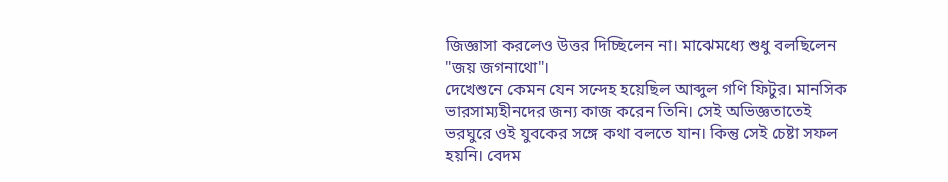জিজ্ঞাসা করলেও উত্তর দিচ্ছিলেন না। মাঝেমধ্যে শুধু বলছিলেন "জয় জগনাথো"।
দেখেশুনে কেমন যেন সন্দেহ হয়েছিল আব্দুল গণি ফিটুর। মানসিক ভারসাম্যহীনদের জন্য কাজ করেন তিনি। সেই অভিজ্ঞতাতেই ভরঘুরে ওই যুবকের সঙ্গে কথা বলতে যান। কিন্তু সেই চেষ্টা সফল হয়নি। বেদম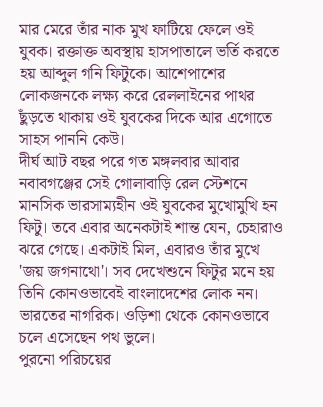মার মেরে তাঁর নাক মুখ ফাটিয়ে ফেলে ওই যুবক। রক্তাক্ত অবস্থায় হাসপাতালে ভর্তি করতে হয় আব্দুল গনি ফিটুকে। আশেপাশের লোকজনকে লক্ষ্য করে রেললাইনের পাথর ছুঁড়তে থাকায় ওই যুবকের দিকে আর এগোতে সাহস পাননি কেউ।
দীর্ঘ আট বছর পরে গত মঙ্গলবার আবার নবাবগঞ্জের সেই গোলাবাড়ি রেল স্টেশনে মানসিক ভারসাম্যহীন ওই যুবকের মুখোমুখি হন ফিটু। তবে এবার অনেকটাই শান্ত যেন, চেহারাও ঝরে গেছে। একটাই মিল, এবারও তাঁর মুখে 'জয় জগনাথো'। সব দেখেশুনে ফিটুর মনে হয় তিনি কোনওভাবেই বাংলাদেশের লোক নন। ভারতের নাগরিক। ওড়িশা থেকে কোনওভাবে চলে এসেছেন পথ ভুলে।
পুরনো পরিচয়ের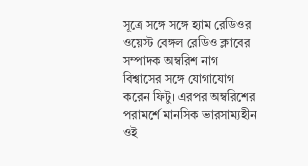সূত্রে সঙ্গে সঙ্গে হ্যাম রেডিওর ওয়েস্ট বেঙ্গল রেডিও ক্লাবের সম্পাদক অম্বরিশ নাগ বিশ্বাসের সঙ্গে যোগাযোগ করেন ফিটু। এরপর অম্বরিশের পরামর্শে মানসিক ভারসাম্যহীন ওই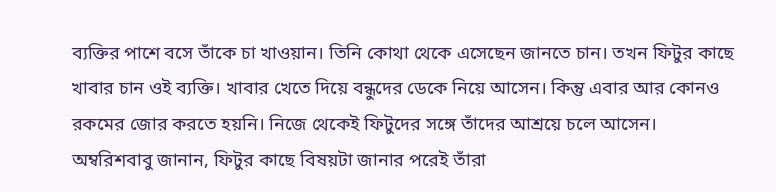ব্যক্তির পাশে বসে তাঁকে চা খাওয়ান। তিনি কোথা থেকে এসেছেন জানতে চান। তখন ফিটুর কাছে খাবার চান ওই ব্যক্তি। খাবার খেতে দিয়ে বন্ধুদের ডেকে নিয়ে আসেন। কিন্তু এবার আর কোনও রকমের জোর করতে হয়নি। নিজে থেকেই ফিটুদের সঙ্গে তাঁদের আশ্রয়ে চলে আসেন।
অম্বরিশবাবু জানান, ফিটুর কাছে বিষয়টা জানার পরেই তাঁরা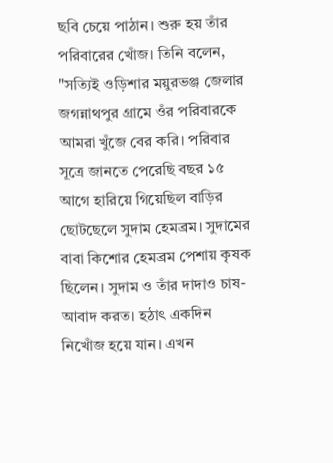ছবি চেয়ে পাঠান। শুরু হয় তাঁর পরিবারের খোঁজ। তিনি বলেন, "সত্যিই ওড়িশার ময়ুরভঞ্জ জেলার জগন্নাথপুর গ্রামে ওঁর পরিবারকে আমরা খুঁজে বের করি। পরিবার সূত্রে জানতে পেরেছি বছর ১৫ আগে হারিয়ে গিয়েছিল বাড়ির ছোটছেলে সুদাম হেমব্রম। সুদামের বাবা কিশোর হেমব্রম পেশায় কৃষক ছিলেন। সুদাম ও তাঁর দাদাও চাষ-আবাদ করত। হঠাৎ একদিন নিখোঁজ হয়ে যান। এখন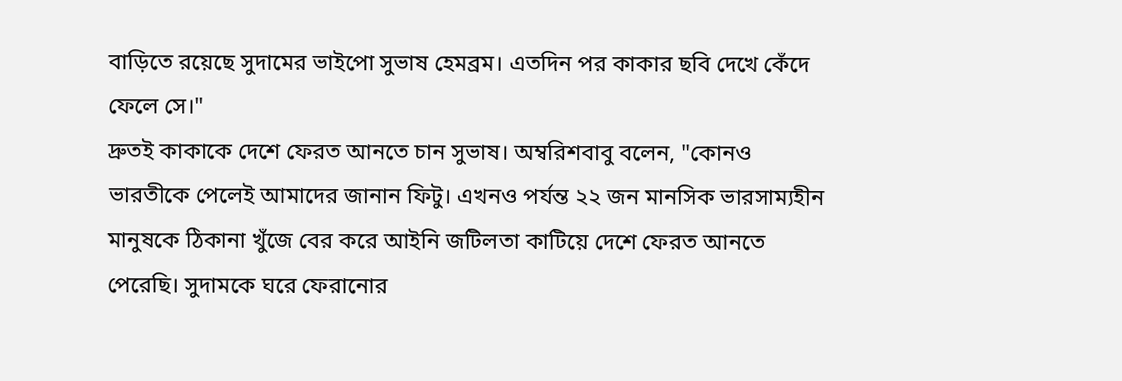বাড়িতে রয়েছে সুদামের ভাইপো সুভাষ হেমব্রম। এতদিন পর কাকার ছবি দেখে কেঁদে ফেলে সে।"
দ্রুতই কাকাকে দেশে ফেরত আনতে চান সুভাষ। অম্বরিশবাবু বলেন, "কোনও ভারতীকে পেলেই আমাদের জানান ফিটু। এখনও পর্যন্ত ২২ জন মানসিক ভারসাম্যহীন মানুষকে ঠিকানা খুঁজে বের করে আইনি জটিলতা কাটিয়ে দেশে ফেরত আনতে পেরেছি। সুদামকে ঘরে ফেরানোর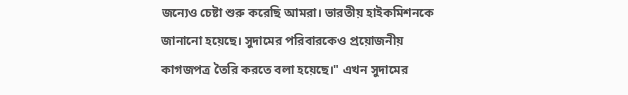জন্যেও চেষ্টা শুরু করেছি আমরা। ভারতীয় হাইকমিশনকে জানানো হয়েছে। সুদামের পরিবারকেও প্রয়োজনীয় কাগজপত্র তৈরি করতে বলা হয়েছে।" এখন সুদামের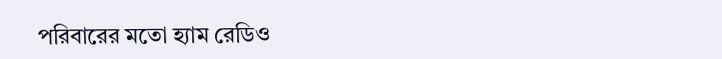পরিবারের মতো হ্যাম রেডিও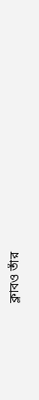ক্লাবও তাঁর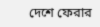দেশে ফেরার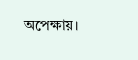অপেক্ষায়।